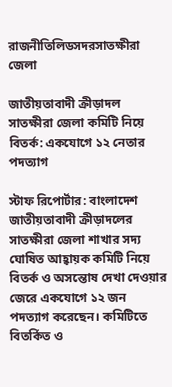রাজনীতিলিডসদরসাতক্ষীরা জেলা

জাতীয়তাবাদী ক্রীড়াদল সাতক্ষীরা জেলা কমিটি নিয়ে বিতর্ক: একযোগে ১২ নেতার পদত্যাগ

স্টাফ রিপোর্টার: বাংলাদেশ জাতীয়তাবাদী ক্রীড়াদলের সাতক্ষীরা জেলা শাখার সদ্য ঘোষিত আহ্বায়ক কমিটি নিয়ে বিতর্ক ও অসন্তোষ দেখা দেওয়ার জেরে একযোগে ১২ জন পদত্যাগ করেছেন। কমিটিতে বিতর্কিত ও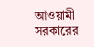আওয়ামী সরকারের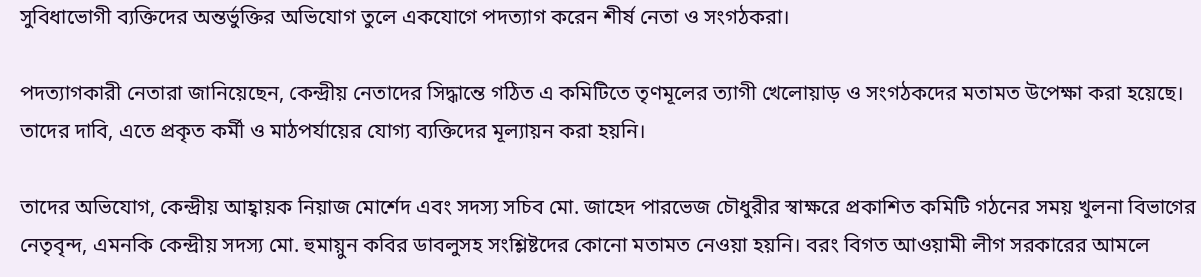সুবিধাভোগী ব্যক্তিদের অন্তর্ভুক্তির অভিযোগ তুলে একযোগে পদত্যাগ করেন শীর্ষ নেতা ও সংগঠকরা।

পদত্যাগকারী নেতারা জানিয়েছেন, কেন্দ্রীয় নেতাদের সিদ্ধান্তে গঠিত এ কমিটিতে তৃণমূলের ত্যাগী খেলোয়াড় ও সংগঠকদের মতামত উপেক্ষা করা হয়েছে। তাদের দাবি, এতে প্রকৃত কর্মী ও মাঠপর্যায়ের যোগ্য ব্যক্তিদের মূল্যায়ন করা হয়নি।

তাদের অভিযোগ, কেন্দ্রীয় আহ্বায়ক নিয়াজ মোর্শেদ এবং সদস্য সচিব মো. জাহেদ পারভেজ চৌধুরীর স্বাক্ষরে প্রকাশিত কমিটি গঠনের সময় খুলনা বিভাগের নেতৃবৃন্দ, এমনকি কেন্দ্রীয় সদস্য মো. হুমায়ুন কবির ডাবলুসহ সংশ্লিষ্টদের কোনো মতামত নেওয়া হয়নি। বরং বিগত আওয়ামী লীগ সরকারের আমলে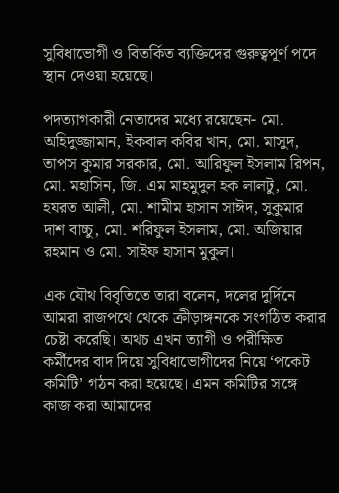সুবিধাভোগী ও বিতর্কিত ব্যক্তিদের গুরুত্বপূর্ণ পদে স্থান দেওয়া হয়েছে।

পদত্যাগকারী নেতাদের মধ্যে রয়েছেন- মো. অহিদুজ্জামান, ইকবাল কবির খান, মো. মাসুদ, তাপস কুমার সরকার, মো. আরিফুল ইসলাম রিপন, মো. মহাসিন, জি. এম মাহমুদুল হক লালটু, মো. হযরত আলী, মো. শামীম হাসান সাঈদ, সুকুমার দাশ বাচ্চু, মো. শরিফুল ইসলাম, মো. অজিয়ার রহমান ও মো. সাইফ হাসান মুকুল।

এক যৌথ বিবৃতিতে তারা বলেন, দলের দুর্দিনে আমরা রাজপথে থেকে ক্রীড়াঙ্গনকে সংগঠিত করার চেষ্টা করেছি। অথচ এখন ত্যাগী ও পরীক্ষিত কর্মীদের বাদ দিয়ে সুবিধাভোগীদের নিয়ে ‘পকেট কমিটি’ গঠন করা হয়েছে। এমন কমিটির সঙ্গে কাজ করা আমাদের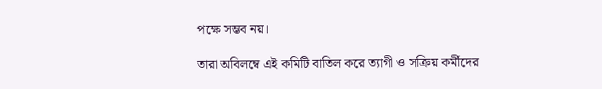পক্ষে সম্ভব নয়।

তারা অবিলম্বে এই কমিটি বাতিল করে ত্যাগী ও সক্রিয় কর্মীদের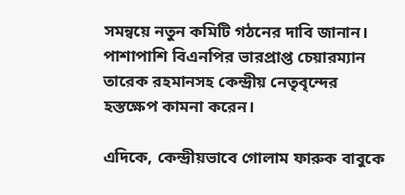সমন্বয়ে নতুন কমিটি গঠনের দাবি জানান। পাশাপাশি বিএনপির ভারপ্রাপ্ত চেয়ারম্যান তারেক রহমানসহ কেন্দ্রীয় নেতৃবৃন্দের হস্তক্ষেপ কামনা করেন।

এদিকে, কেন্দ্রীয়ভাবে গোলাম ফারুক বাবুকে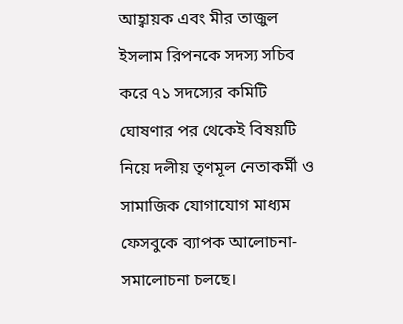আহ্বায়ক এবং মীর তাজুল ইসলাম রিপনকে সদস্য সচিব করে ৭১ সদস্যের কমিটি ঘোষণার পর থেকেই বিষয়টি নিয়ে দলীয় তৃণমূল নেতাকর্মী ও সামাজিক যোগাযোগ মাধ্যম ফেসবুকে ব্যাপক আলোচনা-সমালোচনা চলছে।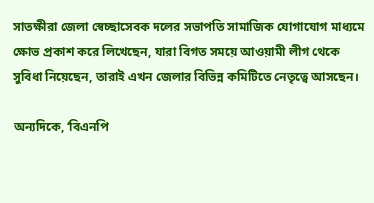সাতক্ষীরা জেলা স্বেচ্ছাসেবক দলের সভাপতি সামাজিক যোগাযোগ মাধ্যমে ক্ষোভ প্রকাশ করে লিখেছেন, যারা বিগত সময়ে আওয়ামী লীগ থেকে সুবিধা নিয়েছেন, তারাই এখন জেলার বিভিন্ন কমিটিতে নেতৃত্বে আসছেন।

অন্যদিকে, ‘বিএনপি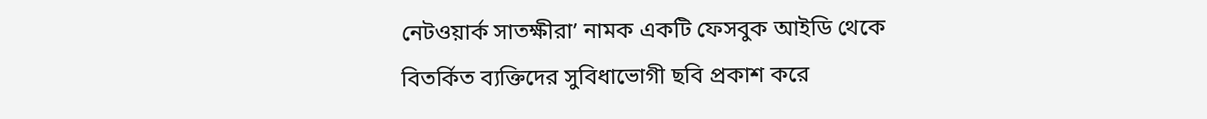নেটওয়ার্ক সাতক্ষীরা’ নামক একটি ফেসবুক আইডি থেকে বিতর্কিত ব্যক্তিদের সুবিধাভোগী ছবি প্রকাশ করে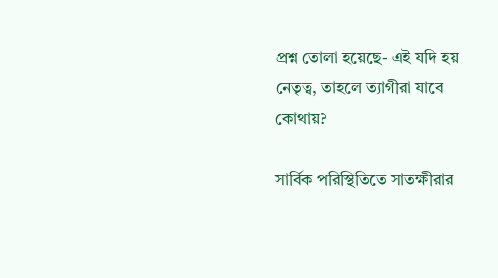প্রশ্ন তোলা হয়েছে- এই যদি হয় নেতৃত্ব, তাহলে ত্যাগীরা যাবে কোথায়?

সার্বিক পরিস্থিতিতে সাতক্ষীরার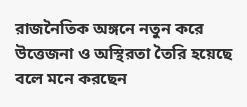রাজনৈতিক অঙ্গনে নতুন করে উত্তেজনা ও অস্থিরতা তৈরি হয়েছে বলে মনে করছেন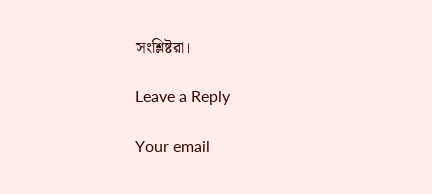সংশ্লিষ্টরা।

Leave a Reply

Your email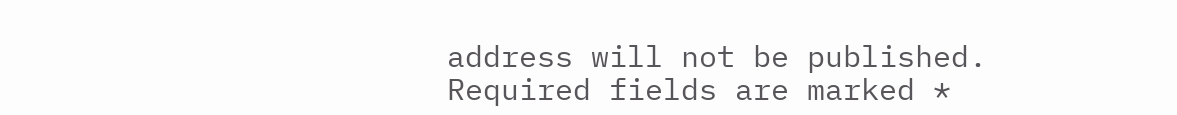address will not be published. Required fields are marked *